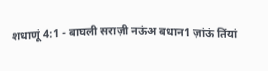शधाणूं 4:1 - बाघली सराज़ी नऊंअ बधान1 ज़ांऊं तिंयां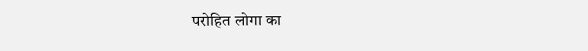परोहित लोगा का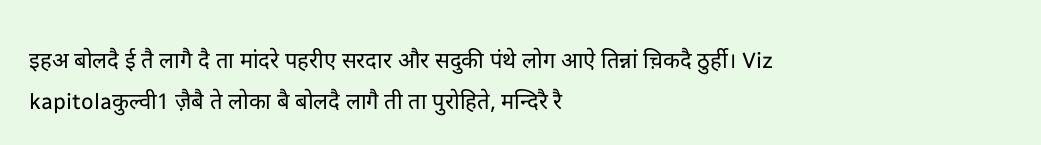इहअ बोलदै ई तै लागै दै ता मांदरे पहरीए सरदार और सदुकी पंथे लोग आऐ तिन्नां च़िकदै ठुर्ही। Viz kapitolaकुल्वी1 ज़ैबै ते लोका बै बोलदै लागै ती ता पुरोहिते, मन्दिरै रै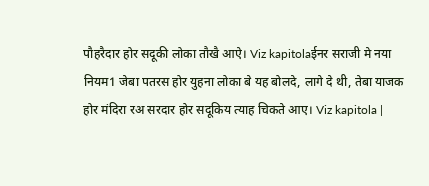पौहरैदार होर सदूकी लोका तौखै आऐ। Viz kapitolaईनर सराजी मे नया नियम1 जेबा पतरस होर युहना लोका बे यह बोलदे, लागे दे थी, तेबा याजक होर मंदिरा रअ सरदार होर सदूकिय त्याह चिकते आए। Viz kapitola |